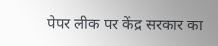पेपर लीक पर केंद्र सरकार का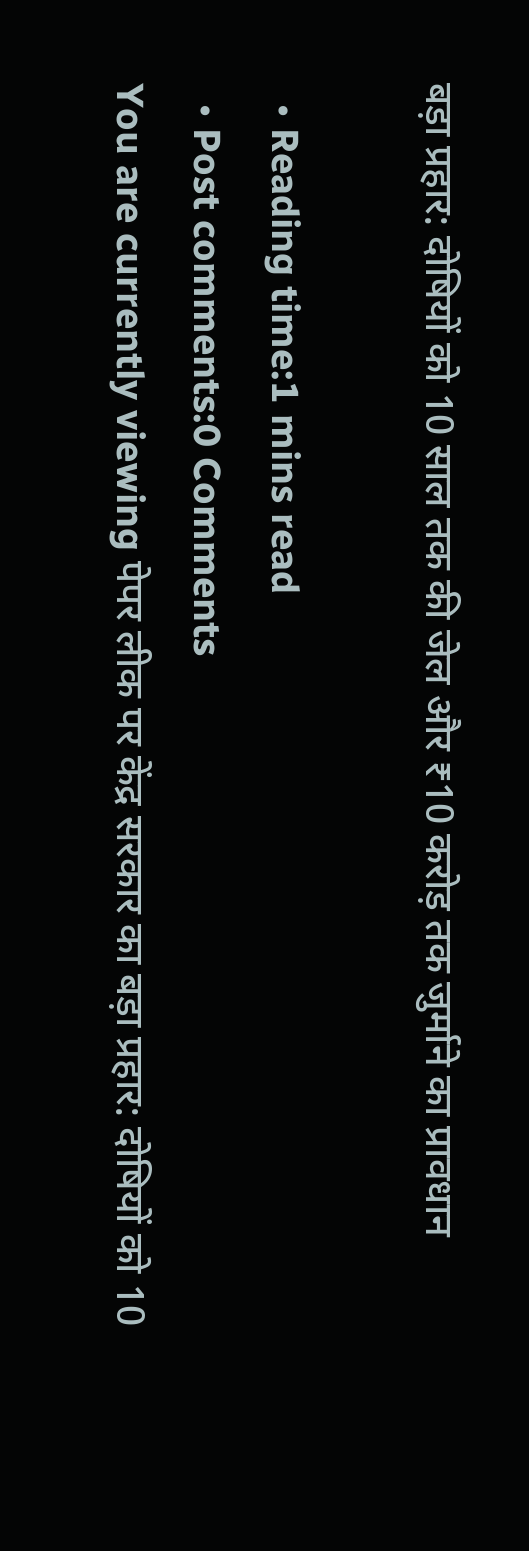बड़ा प्रहार: दोषियों को 10 साल तक की जेल और ₹10 करोड़ तक जुर्माने का प्रावधान

  • Reading time:1 mins read
  • Post comments:0 Comments
You are currently viewing पेपर लीक पर केंद्र सरकार का बड़ा प्रहार: दोषियों को 10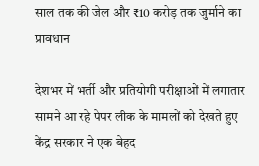साल तक की जेल और ₹10 करोड़ तक जुर्माने का प्रावधान

देशभर में भर्ती और प्रतियोगी परीक्षाओं में लगातार सामने आ रहे पेपर लीक के मामलों को देखते हुए केंद्र सरकार ने एक बेहद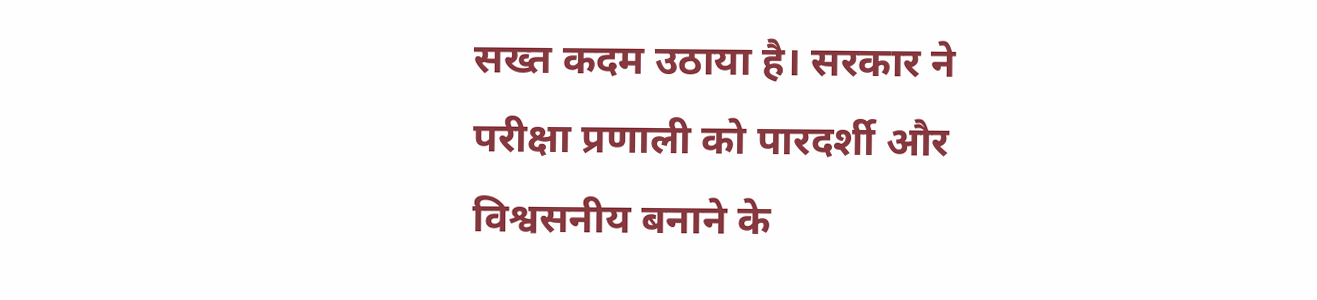सख्त कदम उठाया है। सरकार ने परीक्षा प्रणाली को पारदर्शी और विश्वसनीय बनाने के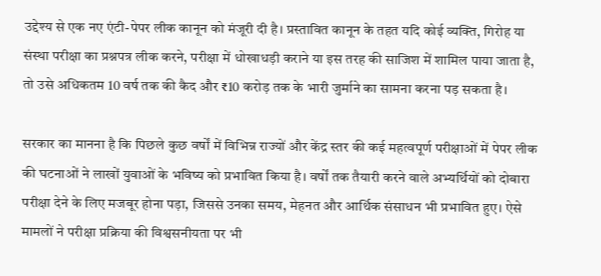उद्देश्य से एक नए एंटी-पेपर लीक कानून को मंजूरी दी है। प्रस्तावित कानून के तहत यदि कोई व्यक्ति, गिरोह या संस्था परीक्षा का प्रश्नपत्र लीक करने, परीक्षा में धोखाधड़ी कराने या इस तरह की साजिश में शामिल पाया जाता है, तो उसे अधिकतम 10 वर्ष तक की कैद और ₹10 करोड़ तक के भारी जुर्माने का सामना करना पड़ सकता है।

सरकार का मानना है कि पिछले कुछ वर्षों में विभिन्न राज्यों और केंद्र स्तर की कई महत्वपूर्ण परीक्षाओं में पेपर लीक की घटनाओं ने लाखों युवाओं के भविष्य को प्रभावित किया है। वर्षों तक तैयारी करने वाले अभ्यर्थियों को दोबारा परीक्षा देने के लिए मजबूर होना पड़ा, जिससे उनका समय, मेहनत और आर्थिक संसाधन भी प्रभावित हुए। ऐसे मामलों ने परीक्षा प्रक्रिया की विश्वसनीयता पर भी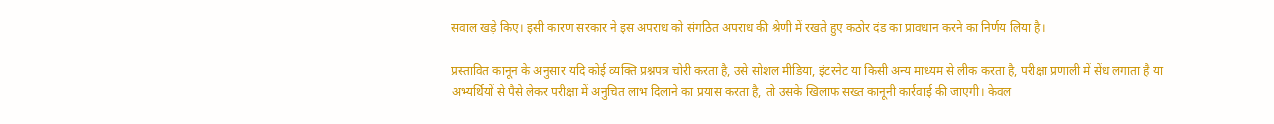सवाल खड़े किए। इसी कारण सरकार ने इस अपराध को संगठित अपराध की श्रेणी में रखते हुए कठोर दंड का प्रावधान करने का निर्णय लिया है।

प्रस्तावित कानून के अनुसार यदि कोई व्यक्ति प्रश्नपत्र चोरी करता है, उसे सोशल मीडिया, इंटरनेट या किसी अन्य माध्यम से लीक करता है, परीक्षा प्रणाली में सेंध लगाता है या अभ्यर्थियों से पैसे लेकर परीक्षा में अनुचित लाभ दिलाने का प्रयास करता है, तो उसके खिलाफ सख्त कानूनी कार्रवाई की जाएगी। केवल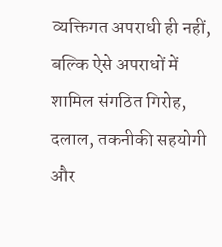व्यक्तिगत अपराधी ही नहीं, बल्कि ऐसे अपराधों में शामिल संगठित गिरोह, दलाल, तकनीकी सहयोगी और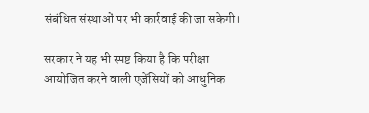संबंधित संस्थाओं पर भी कार्रवाई की जा सकेगी।

सरकार ने यह भी स्पष्ट किया है कि परीक्षा आयोजित करने वाली एजेंसियों को आधुनिक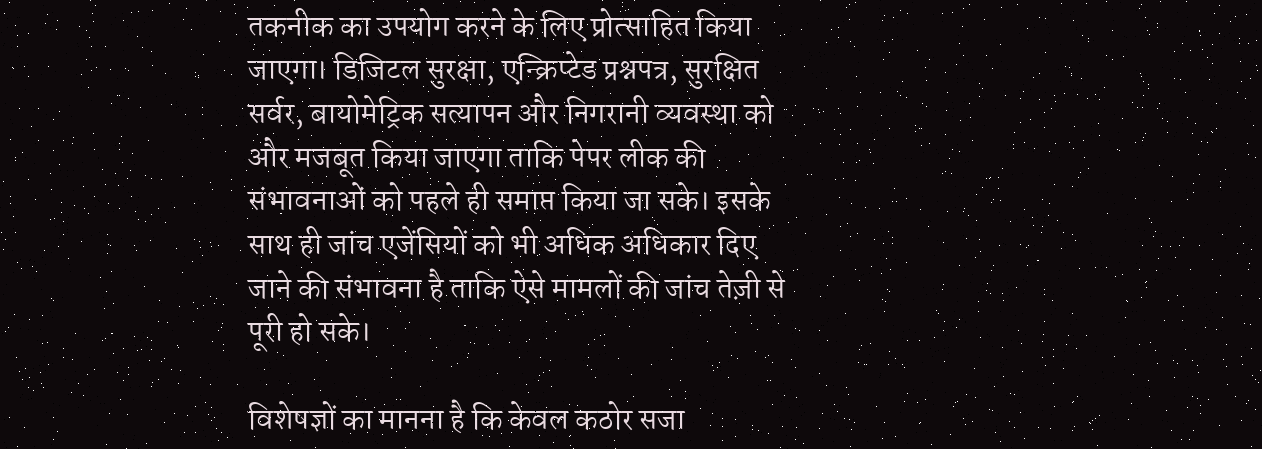तकनीक का उपयोग करने के लिए प्रोत्साहित किया जाएगा। डिजिटल सुरक्षा, एन्क्रिप्टेड प्रश्नपत्र, सुरक्षित सर्वर, बायोमेट्रिक सत्यापन और निगरानी व्यवस्था को और मजबूत किया जाएगा ताकि पेपर लीक की संभावनाओं को पहले ही समाप्त किया जा सके। इसके साथ ही जांच एजेंसियों को भी अधिक अधिकार दिए जाने की संभावना है ताकि ऐसे मामलों की जांच तेज़ी से पूरी हो सके।

विशेषज्ञों का मानना है कि केवल कठोर सजा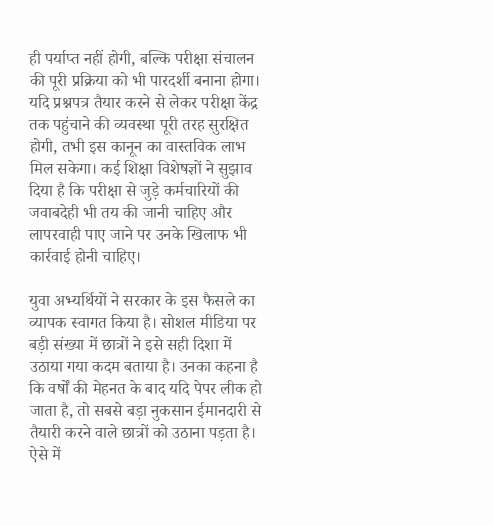ही पर्याप्त नहीं होगी, बल्कि परीक्षा संचालन की पूरी प्रक्रिया को भी पारदर्शी बनाना होगा। यदि प्रश्नपत्र तैयार करने से लेकर परीक्षा केंद्र तक पहुंचाने की व्यवस्था पूरी तरह सुरक्षित होगी, तभी इस कानून का वास्तविक लाभ मिल सकेगा। कई शिक्षा विशेषज्ञों ने सुझाव दिया है कि परीक्षा से जुड़े कर्मचारियों की जवाबदेही भी तय की जानी चाहिए और लापरवाही पाए जाने पर उनके खिलाफ भी कार्रवाई होनी चाहिए।

युवा अभ्यर्थियों ने सरकार के इस फैसले का व्यापक स्वागत किया है। सोशल मीडिया पर बड़ी संख्या में छात्रों ने इसे सही दिशा में उठाया गया कदम बताया है। उनका कहना है कि वर्षों की मेहनत के बाद यदि पेपर लीक हो जाता है, तो सबसे बड़ा नुकसान ईमानदारी से तैयारी करने वाले छात्रों को उठाना पड़ता है। ऐसे में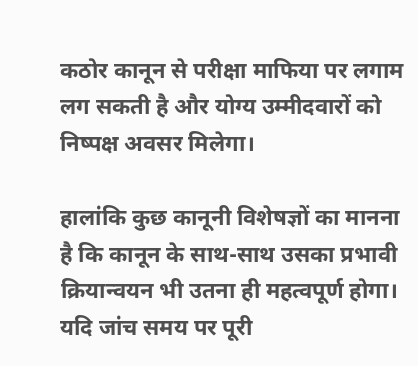कठोर कानून से परीक्षा माफिया पर लगाम लग सकती है और योग्य उम्मीदवारों को निष्पक्ष अवसर मिलेगा।

हालांकि कुछ कानूनी विशेषज्ञों का मानना है कि कानून के साथ-साथ उसका प्रभावी क्रियान्वयन भी उतना ही महत्वपूर्ण होगा। यदि जांच समय पर पूरी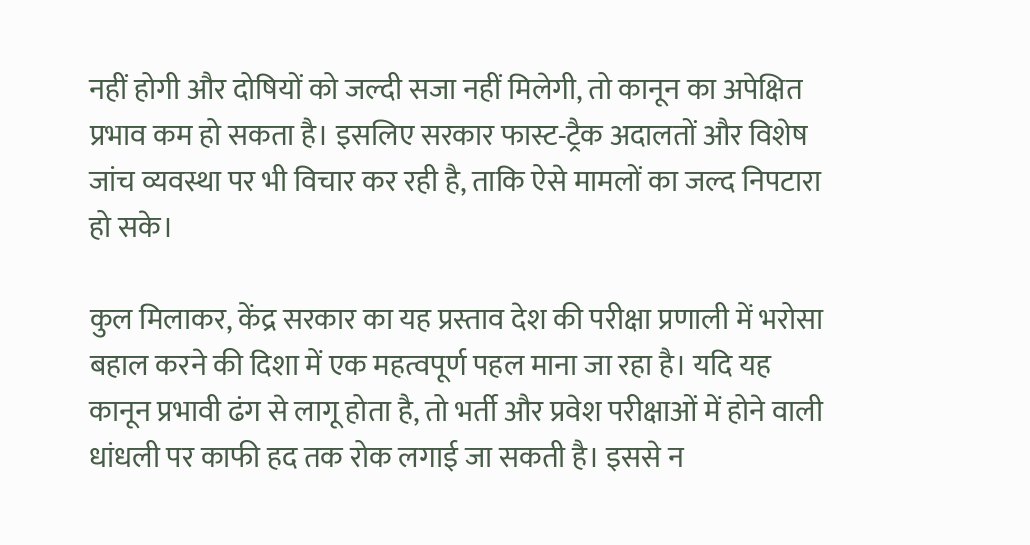नहीं होगी और दोषियों को जल्दी सजा नहीं मिलेगी, तो कानून का अपेक्षित प्रभाव कम हो सकता है। इसलिए सरकार फास्ट-ट्रैक अदालतों और विशेष जांच व्यवस्था पर भी विचार कर रही है, ताकि ऐसे मामलों का जल्द निपटारा हो सके।

कुल मिलाकर, केंद्र सरकार का यह प्रस्ताव देश की परीक्षा प्रणाली में भरोसा बहाल करने की दिशा में एक महत्वपूर्ण पहल माना जा रहा है। यदि यह कानून प्रभावी ढंग से लागू होता है, तो भर्ती और प्रवेश परीक्षाओं में होने वाली धांधली पर काफी हद तक रोक लगाई जा सकती है। इससे न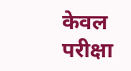केवल परीक्षा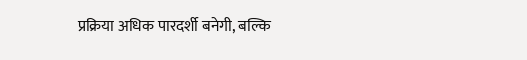प्रक्रिया अधिक पारदर्शी बनेगी, बल्कि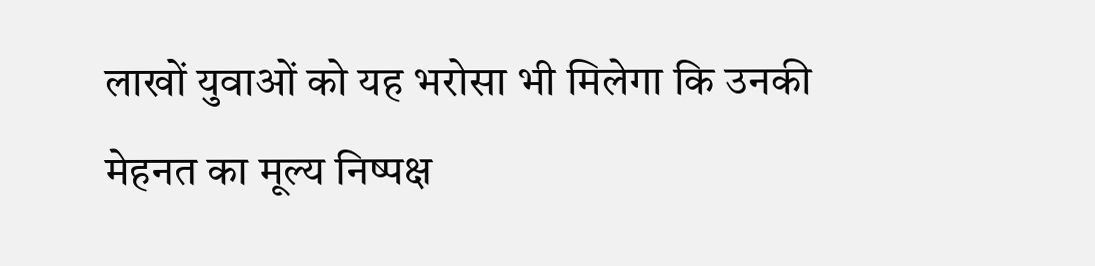लाखों युवाओं को यह भरोसा भी मिलेगा कि उनकी मेहनत का मूल्य निष्पक्ष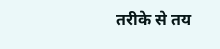तरीके से तय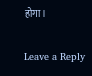होगा।

Leave a Reply